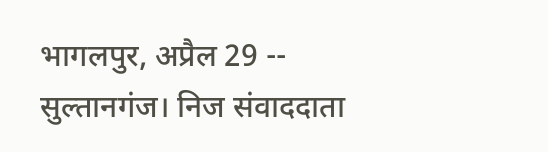भागलपुर, अप्रैल 29 -- सुल्तानगंज। निज संवाददाता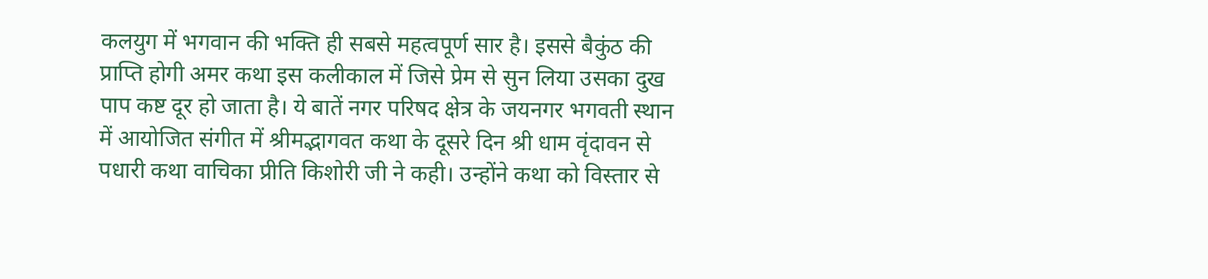कलयुग में भगवान की भक्ति ही सबसे महत्वपूर्ण सार है। इससे बैकुंठ की प्राप्ति होगी अमर कथा इस कलीकाल में जिसे प्रेम से सुन लिया उसका दुख पाप कष्ट दूर हो जाता है। ये बातें नगर परिषद क्षेत्र के जयनगर भगवती स्थान में आयोजित संगीत में श्रीमद्भागवत कथा के दूसरे दिन श्री धाम वृंदावन से पधारी कथा वाचिका प्रीति किशोरी जी ने कही। उन्होंने कथा को विस्तार से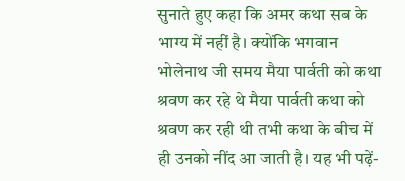सुनाते हुए कहा कि अमर कथा सब के भाग्य में नहीं है। क्योंकि भगवान भोलेनाथ जी समय मैया पार्वती को कथा श्रवण कर रहे थे मैया पार्वती कथा को श्रवण कर रही थी तभी कथा के बीच में ही उनको नींद आ जाती है। यह भी पढ़ें-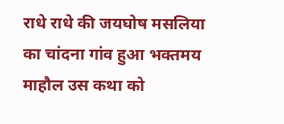राधे राधे की जयघोष मसलिया का चांदना गांव हुआ भक्तमय माहौल उस कथा को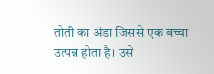तोती का अंडा जिससे एक बच्चा उत्पन्न होता है। उसे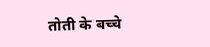तोती के बच्चे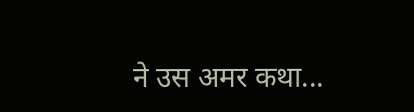ने उस अमर कथा...